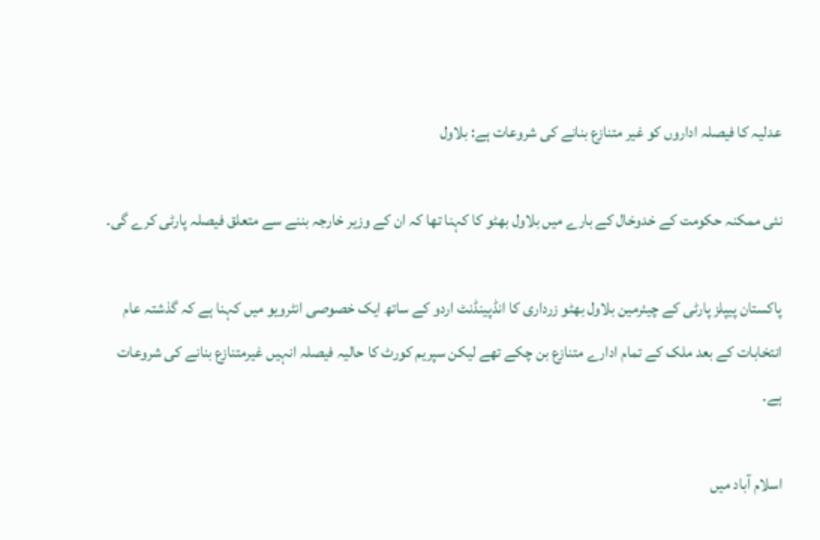عدلیہ کا فیصلہ اداروں کو غیر متنازع بنانے کی شروعات ہے: بلاول

نئی ممکنہ حکومت کے خدوخال کے بارے میں بلاول بھٹو کا کہنا تھا کہ ان کے وزیر خارجہ بننے سے متعلق فیصلہ پارٹی کرے گی۔

پاکستان پیپلز پارٹی کے چیئرمین بلاول بھٹو زرداری کا انڈپینڈنٹ اردو کے ساتھ ایک خصوصی انٹرویو میں کہنا ہے کہ گذشتہ عام انتخابات کے بعد ملک کے تمام ادارے متنازع بن چکے تھے لیکن سپریم کورٹ کا حالیہ فیصلہ انہیں غیرمتنازع بنانے کی شروعات ہے۔

اسلام آباد میں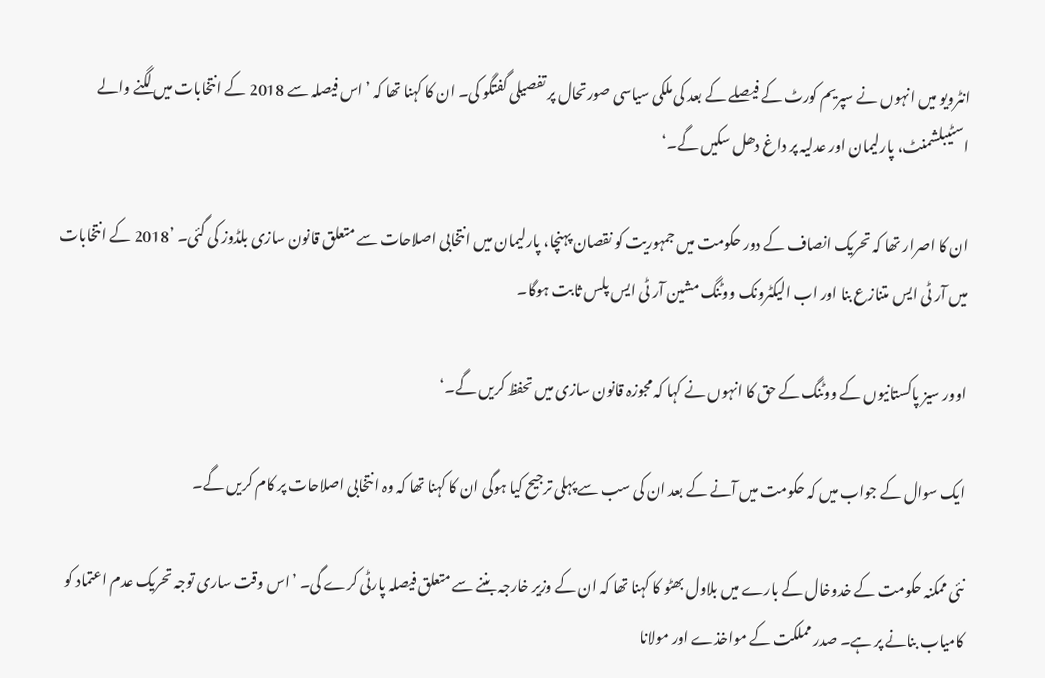انٹرویو میں انہوں نے سپریم کورٹ کے فیصلے کے بعد کی ملکی سیاسی صورتحال پر تفصیلی گفتگو کی۔ ان کا کہنا تھا کہ ’اس فیصلہ سے 2018 کے انتخابات میں لگنے والے اسٹیبلشمنٹ، پارلیمان اور عدلیہ پر داغ دھل سکیں گے۔‘

ان کا اصرار تھا کہ تحریک انصاف کے دور حکومت میں جمہوریت کو نقصان پہنچا، پارلیمان میں انتخابی اصلاحات سے متعلق قانون سازی بلڈوز کی گئی۔ ’2018 کے انتخابات میں آر ٹی ایس متنازع بنا اور اب الیکٹرونک ووٹنگ مشین آر ٹی ایس پلس ثابت ہوگا۔

اوور سیز پاکستانیوں کے ووٹنگ کے حق کا انہوں نے کہا کہ مجوزہ قانون سازی میں تحفظ کریں گے۔‘

ایک سوال کے جواب میں کہ حکومت میں آنے کے بعد ان کی سب سے پہلی ترجیح کیا ہوگی ان کا کہنا تھا کہ وہ انتخابی اصلاحات پر کام کریں گے۔

نئی ممکنہ حکومت کے خدوخال کے بارے میں بلاول بھٹو کا کہنا تھا کہ ان کے وزیر خارجہ بننے سے متعلق فیصلہ پارٹی کرے گی۔ ’اس وقت ساری توجہ تحریک عدم اعتماد کو کامیاب بنانے پر ہے۔ صدر مملکت کے مواخذے اور مولانا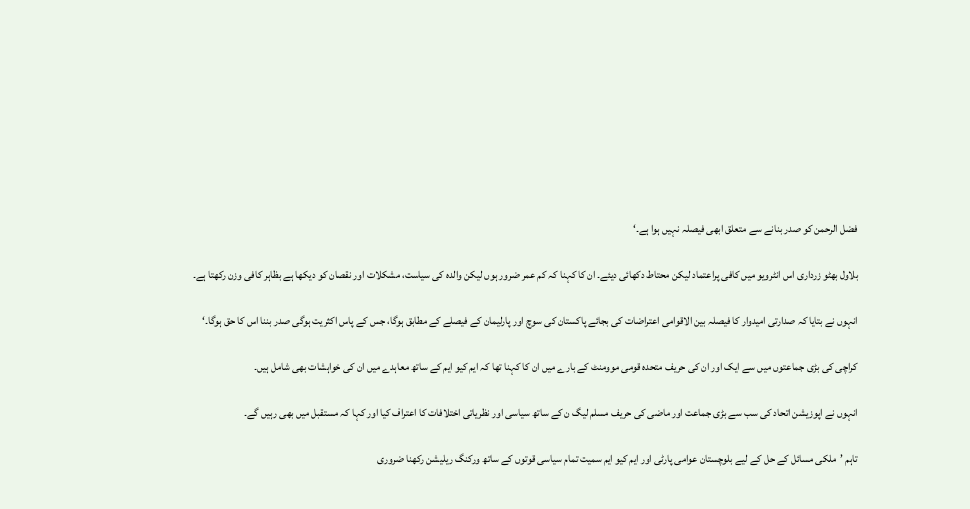فضل الرحمن کو صدر بنانے سے متعلق ابھی فیصلہ نہیں ہوا ہے۔‘

بلاول بھٹو زرداری اس انٹرویو میں کافی پراعتماد لیکن محتاط دکھائی دیئے۔ ان کا کہنا کہ کم عمر ضرور ہوں لیکن والدہ کی سیاست، مشکلات اور نقصان کو دیکھا ہے بظاہر کافی وزن رکھتا ہے۔

انہوں نے بتایا کہ صدارتی امیدوار کا فیصلہ بین الاقوامی اعتراضات کی بجائے پاکستان کی سوچ اور پارلیمان کے فیصلے کے مطابق ہوگا، جس کے پاس اکثریت ہوگی صدر بننا اس کا حق ہوگا۔‘

کراچی کی بڑی جماعتوں میں سے ایک اور ان کی حریف متحدہ قومی موومنٹ کے بارے میں ان کا کہنا تھا کہ ایم کیو ایم کے ساتھ معاہدے میں ان کی خواہشات بھی شامل ہیں۔

انہوں نے اپوزیشن اتحاد کی سب سے بڑی جماعت اور ماضی کی حریف مسلم لیگ ن کے ساتھ سیاسی اور نظریاتی اختلافات کا اعتراف کیا اور کہا کہ مستقبل میں بھی رہیں گے۔

تاہم ’ملکی مسائل کے حل کے لیے بلوچستان عوامی پارٹی اور ایم کیو ایم سمیت تمام سیاسی قوتوں کے ساتھ ورکنگ ریلیشن رکھنا ضروری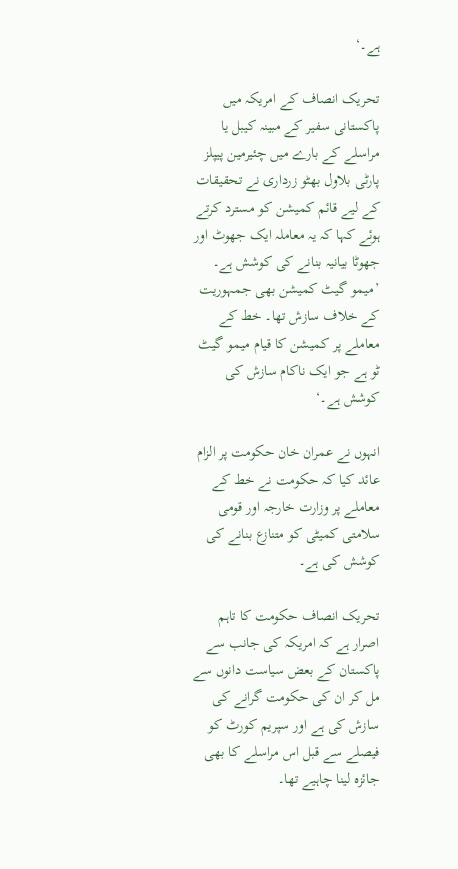ہے۔‘

تحریک انصاف کے امریکہ میں پاکستانی سفیر کے مبینہ کیبل یا مراسلے کے بارے میں چئیرمین پیپلز پارٹی بلاول بھٹو زرداری نے تحقیقات کے لیے قائم کمیشن کو مسترد کرتے ہوئے کہا کہ یہ معاملہ ایک جھوٹ اور جھوٹا بیانیہ بنانے کی کوشش ہے۔ ’میمو گیٹ کمیشن بھی جمہوریت کے خلاف سازش تھا۔ خط کے معاملے پر کمیشن کا قیام میمو گیٹ ٹو ہے جو ایک ناکام سازش کی کوشش ہے۔‘

انہوں نے عمران خان حکومت پر الزام عائد کیا کہ حکومت نے خط کے معاملے پر وزارت خارجہ اور قومی سلامتی کمیٹی کو متنازع بنانے کی کوشش کی ہے۔

تحریک انصاف حکومت کا تاہم اصرار ہے کہ امریکہ کی جانب سے پاکستان کے بعض سیاست دانوں سے مل کر ان کی حکومت گرانے کی سازش کی ہے اور سپریم کورٹ کو فیصلے سے قبل اس مراسلے کا بھی جائزہ لینا چاہیے تھا۔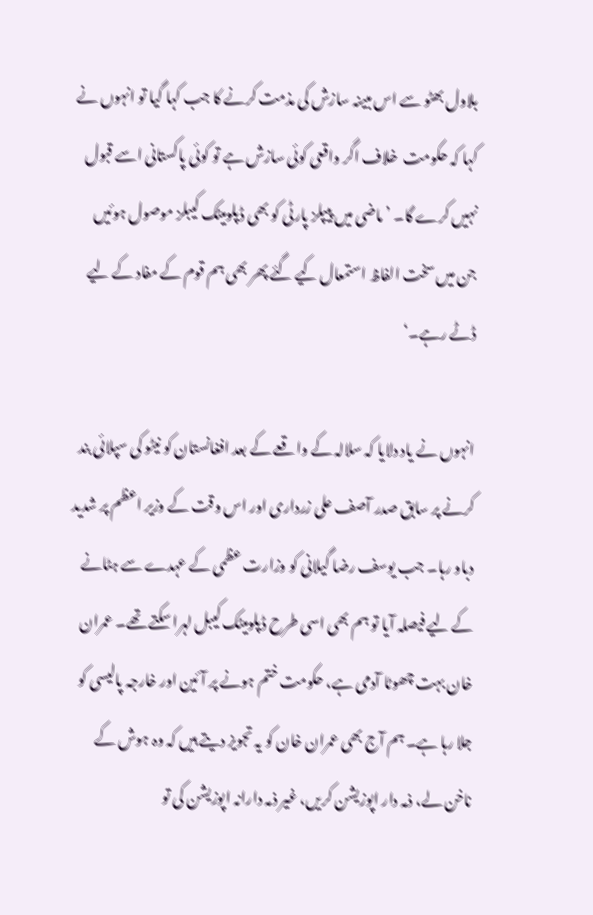بلاول بھٹو سے اس مبینہ سازش کی مذمت کرنے کا جب کہا گیا تو انہوں نے  کہا کہ حکومت  خلاف اگر واقعی کوئی سازش ہے تو کوئی پاکستانی اسے قبول نہیں کرے گا۔ ’ماضی میں پیپلز پارٹی کو بھی ڈپلومیٹک کیبلز موصول ہوئیں جن میں سخت الفاظ استمعال کیے گئے پھر بھی ہم قوم کے مفاد کے لیے ڈٹے رہے۔‘

انہوں نے یاد دلایا کہ سلالہ کے واقعے کے بعد افغانستان کو نیٹو کی سپلائی بند کرنے پر سابق صدر آصف علی زرداری اور اس وقت کے وزیر اعظم پر شدید دباو رہا۔ جب یوسف رضا گیلانی کو وزارت عظمی کے عہدے سے ہٹانے کے لیے فیصلہ آیا تو ہم بھی اسی طرح ڈپلومیٹک کیبل لہرا سکتے تھے۔ عمران خان بہت چھوٹا آدمی ہے، حکومت ختم ہونے پر آئین اور خارجہ پالیسی کو جلا رہا ہے۔ ہم آج بھی عمران خان کو یہ تجویز دیتے ہیں کہ وہ ہوش کے ناخن لے، ذمہ دار اپوزیشن کریں، غیر ذمہ دارانہ اپوزیشن کی تو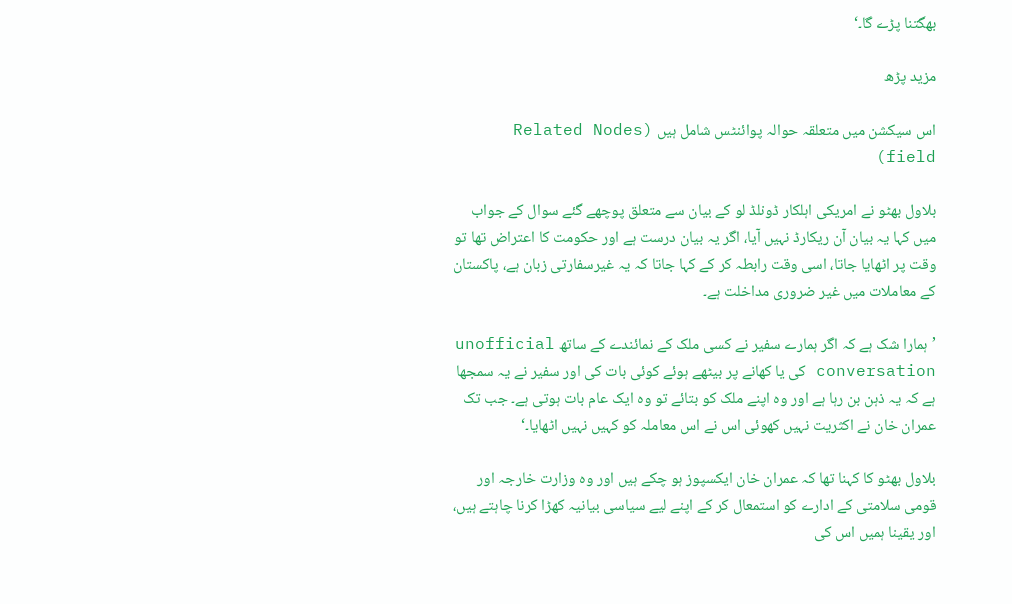بھگتنا پڑے گا۔‘

مزید پڑھ

اس سیکشن میں متعلقہ حوالہ پوائنٹس شامل ہیں (Related Nodes field)

بلاول بھٹو نے امریکی اہلکار ڈونلڈ لو کے بیان سے متعلق پوچھے گئے سوال کے جواب میں کہا یہ بیان آن ریکارڈ نہیں آیا، اگر یہ بیان درست ہے اور حکومت کا اعتراض تھا تو وقت پر اٹھایا جاتا، اسی وقت رابطہ کر کے کہا جاتا کہ یہ غیرسفارتی زبان ہے، پاکستان کے معاملات میں غیر ضروری مداخلت ہے۔

’ہمارا شک ہے کہ اگر ہمارے سفیر نے کسی ملک کے نمائندے کے ساتھ unofficial conversation کی یا کھانے پر بیٹھے ہوئے کوئی بات کی اور سفیر نے یہ سمجھا ہے کہ یہ ذہن بن رہا ہے اور وہ اپنے ملک کو بتائے تو وہ ایک عام بات ہوتی ہے۔ جب تک عمران خان نے اکثریت نہیں کھوئی اس نے اس معاملہ کو کہیں نہیں اٹھایا۔‘

بلاول بھٹو کا کہنا تھا کہ عمران خان ایکسپوز ہو چکے ہیں اور وہ وزارت خارجہ اور قومی سلامتی کے ادارے کو استمعال کر کے اپنے لیے سیاسی بیانیہ کھڑا کرنا چاہتے ہیں، اور یقینا ہمیں اس کی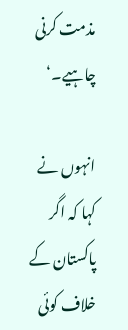مذمت کرنی چاہیے۔‘

انہوں نے کہا کہ اگر پاکستان کے خلاف کوئی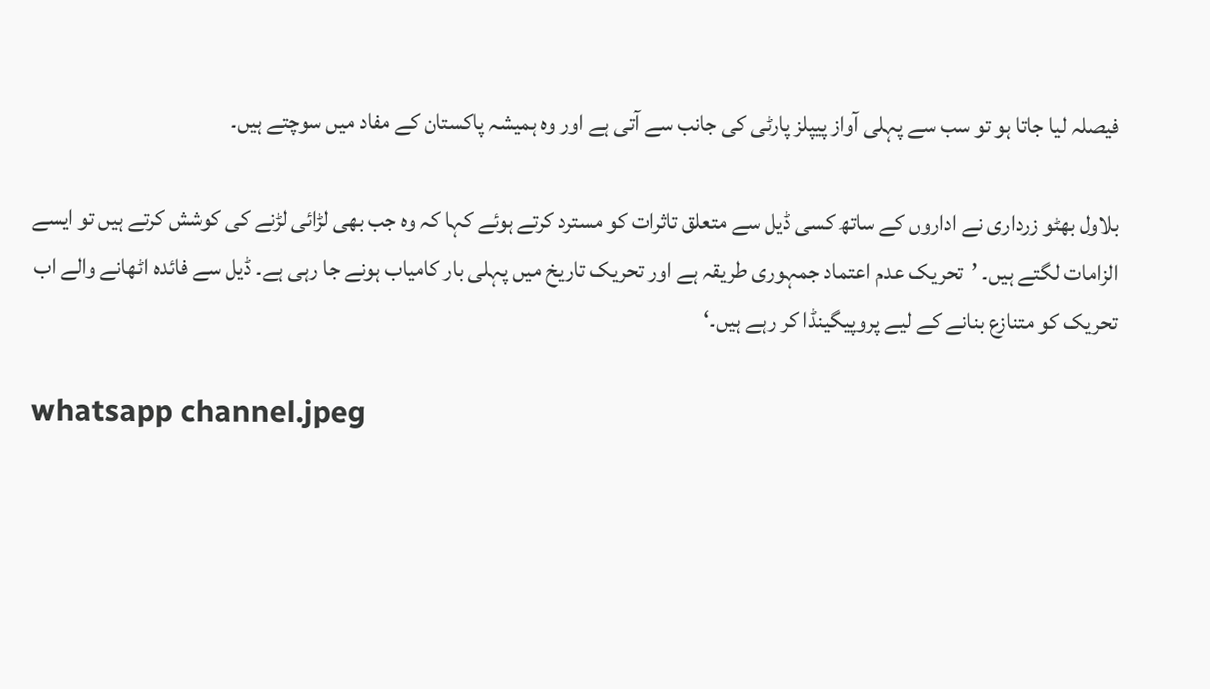فیصلہ لیا جاتا ہو تو سب سے پہلی آواز پیپلز پارٹی کی جانب سے آتی ہے اور وہ ہمیشہ پاکستان کے مفاد میں سوچتے ہیں۔

بلاول بھٹو زرداری نے اداروں کے ساتھ کسی ڈیل سے متعلق تاثرات کو مسترد کرتے ہوئے کہا کہ وہ جب بھی لڑائی لڑنے کی کوشش کرتے ہیں تو ایسے الزامات لگتے ہیں۔ ’تحریک عدم اعتماد جمہوری طریقہ ہے اور تحریک تاریخ میں پہلی بار کامیاب ہونے جا رہی ہے۔ ڈیل سے فائدہ اٹھانے والے اب تحریک کو متنازع بنانے کے لیے پروپیگینڈا کر رہے ہیں۔‘

whatsapp channel.jpeg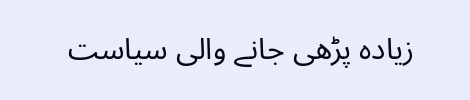زیادہ پڑھی جانے والی سیاست